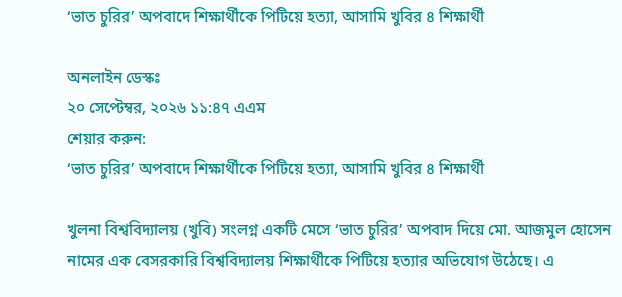‘ভাত চুরির’ অপবাদে শিক্ষার্থীকে পিটিয়ে হত্যা, আসামি খুবির ৪ শিক্ষার্থী

অনলাইন ডেস্কঃ
২০ সেপ্টেম্বর, ২০২৬ ১১:৪৭ এএম
শেয়ার করুন:
‘ভাত চুরির’ অপবাদে শিক্ষার্থীকে পিটিয়ে হত্যা, আসামি খুবির ৪ শিক্ষার্থী

খুলনা বিশ্ববিদ্যালয় (খুবি) সংলগ্ন একটি মেসে ‘ভাত চুরির’ অপবাদ দিয়ে মো. আজমুল হোসেন নামের এক বেসরকারি বিশ্ববিদ্যালয় শিক্ষার্থীকে পিটিয়ে হত্যার অভিযোগ উঠেছে। এ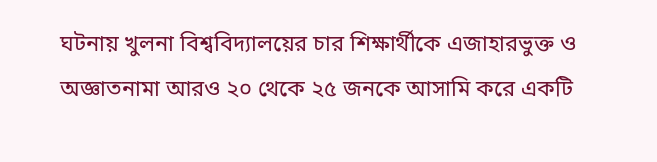ঘটনায় খুলনা বিশ্ববিদ্যালয়ের চার শিক্ষার্থীকে এজাহারভুক্ত ও অজ্ঞাতনামা আরও ২০ থেকে ২৫ জনকে আসামি করে একটি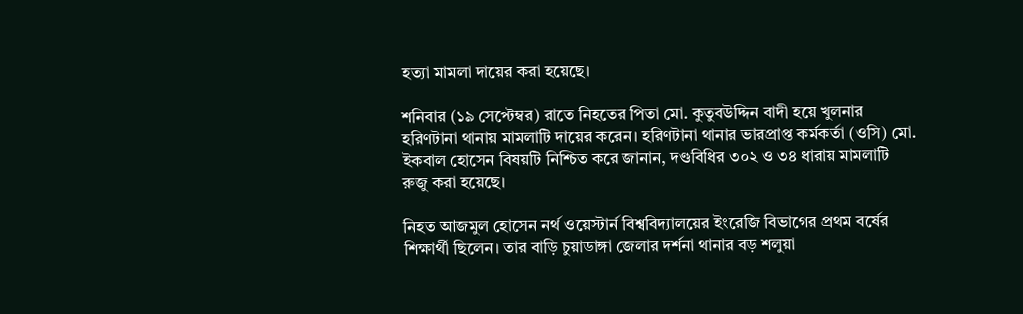হত্যা মামলা দায়ের করা হয়েছে।

শনিবার (১৯ সেপ্টেম্বর) রাতে নিহতের পিতা মো. কুতুবউদ্দিন বাদী হয়ে খুলনার হরিণটানা থানায় মামলাটি দায়ের করেন। হরিণটানা থানার ভারপ্রাপ্ত কর্মকর্তা (ওসি) মো. ইকবাল হোসেন বিষয়টি নিশ্চিত করে জানান, দণ্ডবিধির ৩০২ ও ৩৪ ধারায় মামলাটি রুজু করা হয়েছে।

নিহত আজমুল হোসেন নর্থ ওয়েস্টার্ন বিশ্ববিদ্যালয়ের ইংরেজি বিভাগের প্রথম বর্ষের শিক্ষার্থী ছিলেন। তার বাড়ি চুয়াডাঙ্গা জেলার দর্শনা থানার বড় শলুয়া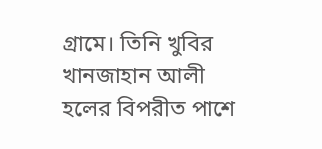গ্রামে। তিনি খুবির খানজাহান আলী হলের বিপরীত পাশে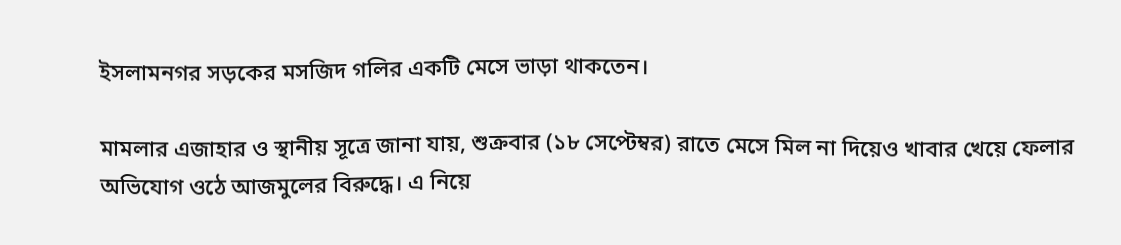ইসলামনগর সড়কের মসজিদ গলির একটি মেসে ভাড়া থাকতেন।

মামলার এজাহার ও স্থানীয় সূত্রে জানা যায়, শুক্রবার (১৮ সেপ্টেম্বর) রাতে মেসে মিল না দিয়েও খাবার খেয়ে ফেলার অভিযোগ ওঠে আজমুলের বিরুদ্ধে। এ নিয়ে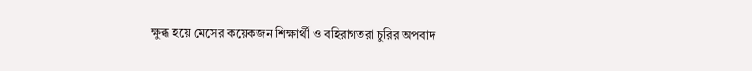ক্ষুব্ধ হয়ে মেসের কয়েকজন শিক্ষার্থী ও বহিরাগতরা চুরির অপবাদ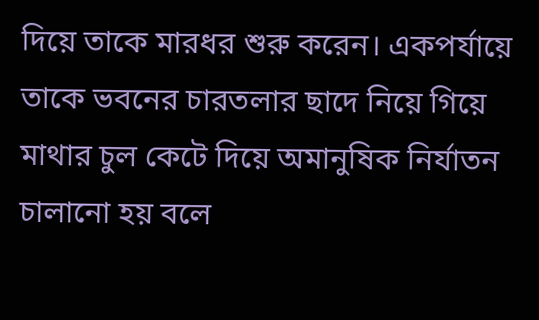দিয়ে তাকে মারধর শুরু করেন। একপর্যায়ে তাকে ভবনের চারতলার ছাদে নিয়ে গিয়ে মাথার চুল কেটে দিয়ে অমানুষিক নির্যাতন চালানো হয় বলে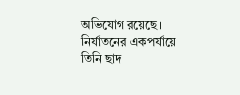অভিযোগ রয়েছে। নির্যাতনের একপর্যায়ে তিনি ছাদ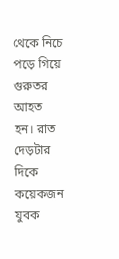থেকে নিচে পড়ে গিয়ে গুরুতর আহত হন। রাত দেড়টার দিকে কয়েকজন যুবক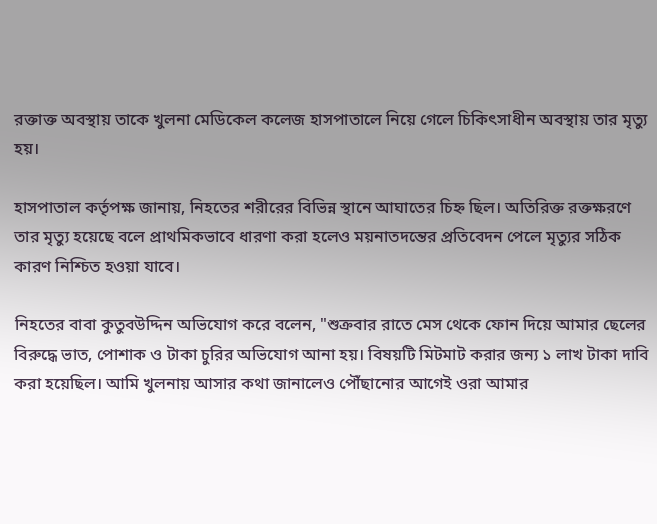রক্তাক্ত অবস্থায় তাকে খুলনা মেডিকেল কলেজ হাসপাতালে নিয়ে গেলে চিকিৎসাধীন অবস্থায় তার মৃত্যু হয়।

হাসপাতাল কর্তৃপক্ষ জানায়, নিহতের শরীরের বিভিন্ন স্থানে আঘাতের চিহ্ন ছিল। অতিরিক্ত রক্তক্ষরণে তার মৃত্যু হয়েছে বলে প্রাথমিকভাবে ধারণা করা হলেও ময়নাতদন্তের প্রতিবেদন পেলে মৃত্যুর সঠিক কারণ নিশ্চিত হওয়া যাবে।

নিহতের বাবা কুতুবউদ্দিন অভিযোগ করে বলেন, "শুক্রবার রাতে মেস থেকে ফোন দিয়ে আমার ছেলের বিরুদ্ধে ভাত, পোশাক ও টাকা চুরির অভিযোগ আনা হয়। বিষয়টি মিটমাট করার জন্য ১ লাখ টাকা দাবি করা হয়েছিল। আমি খুলনায় আসার কথা জানালেও পৌঁছানোর আগেই ওরা আমার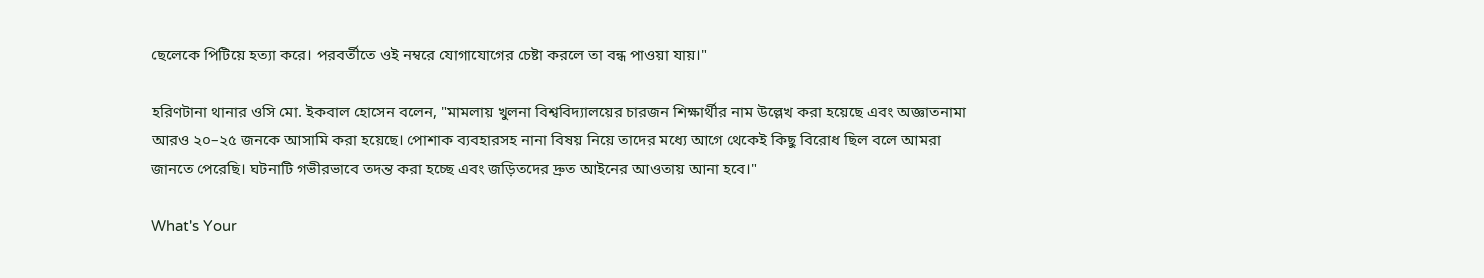ছেলেকে পিটিয়ে হত্যা করে। পরবর্তীতে ওই নম্বরে যোগাযোগের চেষ্টা করলে তা বন্ধ পাওয়া যায়।"

হরিণটানা থানার ওসি মো. ইকবাল হোসেন বলেন, "মামলায় খুলনা বিশ্ববিদ্যালয়ের চারজন শিক্ষার্থীর নাম উল্লেখ করা হয়েছে এবং অজ্ঞাতনামা আরও ২০–২৫ জনকে আসামি করা হয়েছে। পোশাক ব্যবহারসহ নানা বিষয় নিয়ে তাদের মধ্যে আগে থেকেই কিছু বিরোধ ছিল বলে আমরা জানতে পেরেছি। ঘটনাটি গভীরভাবে তদন্ত করা হচ্ছে এবং জড়িতদের দ্রুত আইনের আওতায় আনা হবে।"

What's Your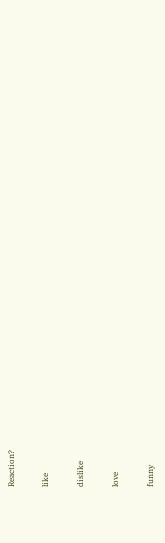Reaction?

like

dislike

love

funny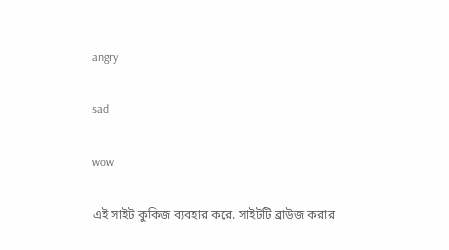angry

sad

wow

এই সাইট কুকিজ ব্যবহার করে. সাইটটি ব্রাউজ করার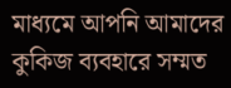মাধ্যমে আপনি আমাদের কুকিজ ব্যবহারে সম্মত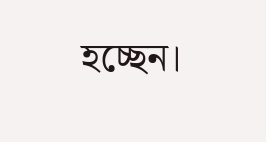হচ্ছেন।